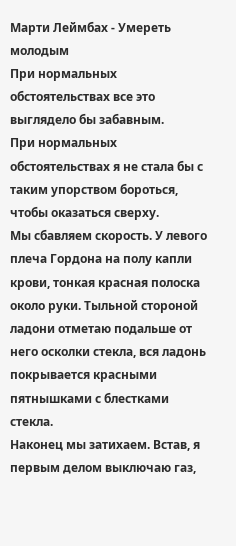Марти Леймбах - Умереть молодым
При нормальных обстоятельствах все это выглядело бы забавным.
При нормальных обстоятельствах я не стала бы с таким упорством бороться, чтобы оказаться сверху.
Мы сбавляем скорость. У левого плеча Гордона на полу капли крови, тонкая красная полоска около руки. Тыльной стороной ладони отметаю подальше от него осколки стекла, вся ладонь покрывается красными пятнышками с блестками стекла.
Наконец мы затихаем. Встав, я первым делом выключаю газ,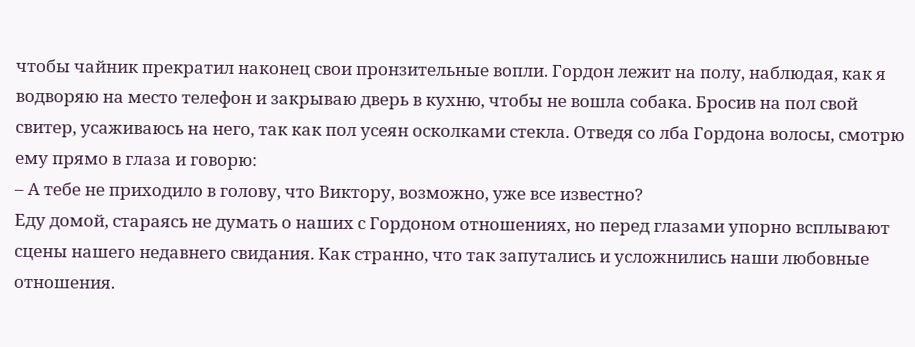чтобы чайник прекратил наконец свои пронзительные вопли. Гордон лежит на полу, наблюдая, как я водворяю на место телефон и закрываю дверь в кухню, чтобы не вошла собака. Бросив на пол свой свитер, усаживаюсь на него, так как пол усеян осколками стекла. Отведя со лба Гордона волосы, смотрю ему прямо в глаза и говорю:
– А тебе не приходило в голову, что Виктору, возможно, уже все известно?
Еду домой, стараясь не думать о наших с Гордоном отношениях, но перед глазами упорно всплывают сцены нашего недавнего свидания. Как странно, что так запутались и усложнились наши любовные отношения.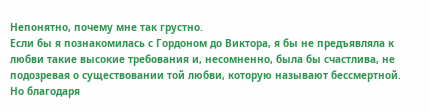Непонятно, почему мне так грустно.
Если бы я познакомилась с Гордоном до Виктора, я бы не предъявляла к любви такие высокие требования и, несомненно, была бы счастлива, не подозревая о существовании той любви, которую называют бессмертной.
Но благодаря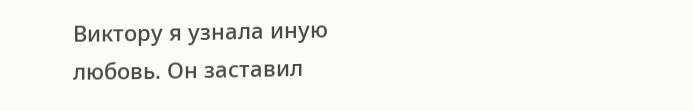Виктору я узнала иную любовь. Он заставил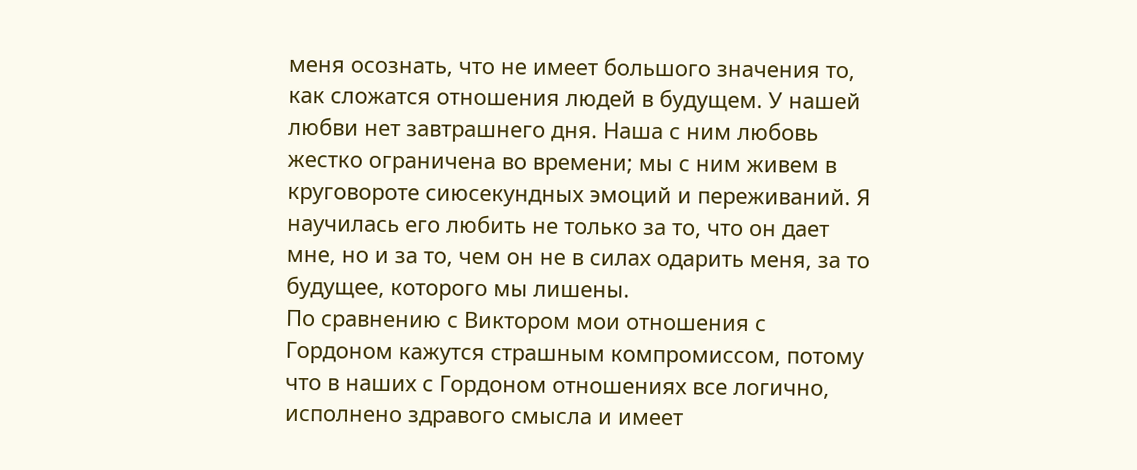меня осознать, что не имеет большого значения то, как сложатся отношения людей в будущем. У нашей любви нет завтрашнего дня. Наша с ним любовь жестко ограничена во времени; мы с ним живем в круговороте сиюсекундных эмоций и переживаний. Я научилась его любить не только за то, что он дает мне, но и за то, чем он не в силах одарить меня, за то будущее, которого мы лишены.
По сравнению с Виктором мои отношения с Гордоном кажутся страшным компромиссом, потому что в наших с Гордоном отношениях все логично, исполнено здравого смысла и имеет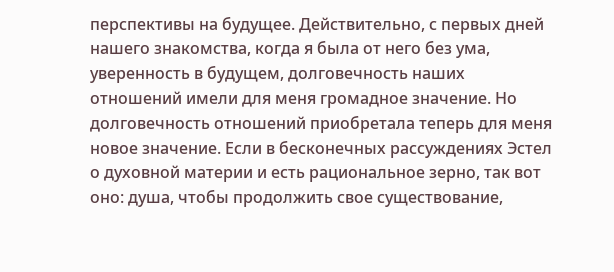перспективы на будущее. Действительно, с первых дней нашего знакомства, когда я была от него без ума, уверенность в будущем, долговечность наших отношений имели для меня громадное значение. Но долговечность отношений приобретала теперь для меня новое значение. Если в бесконечных рассуждениях Эстел о духовной материи и есть рациональное зерно, так вот оно: душа, чтобы продолжить свое существование,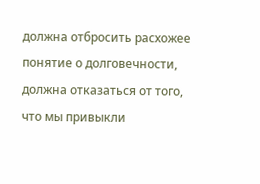должна отбросить расхожее понятие о долговечности, должна отказаться от того, что мы привыкли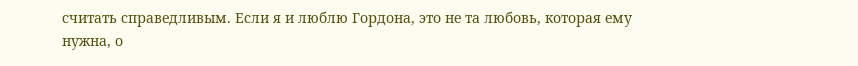считать справедливым. Если я и люблю Гордона, это не та любовь, которая ему нужна, о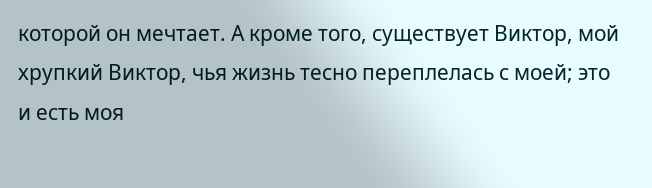которой он мечтает. А кроме того, существует Виктор, мой хрупкий Виктор, чья жизнь тесно переплелась с моей; это и есть моя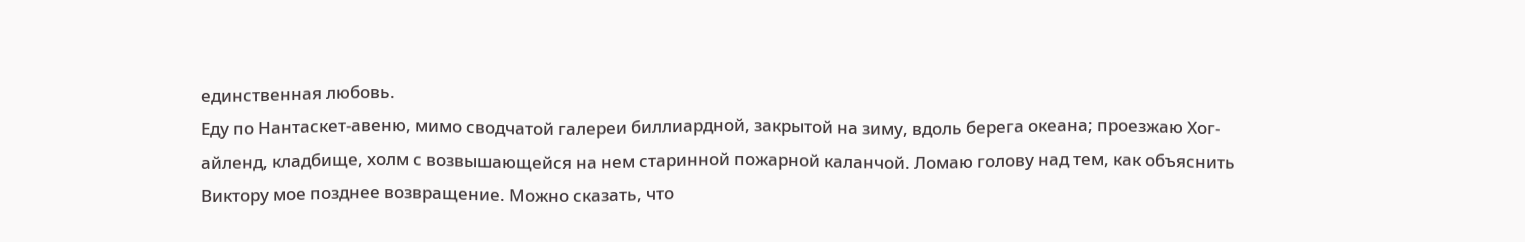единственная любовь.
Еду по Нантаскет-авеню, мимо сводчатой галереи биллиардной, закрытой на зиму, вдоль берега океана; проезжаю Хог-айленд, кладбище, холм с возвышающейся на нем старинной пожарной каланчой. Ломаю голову над тем, как объяснить Виктору мое позднее возвращение. Можно сказать, что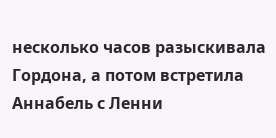несколько часов разыскивала Гордона, а потом встретила Аннабель с Ленни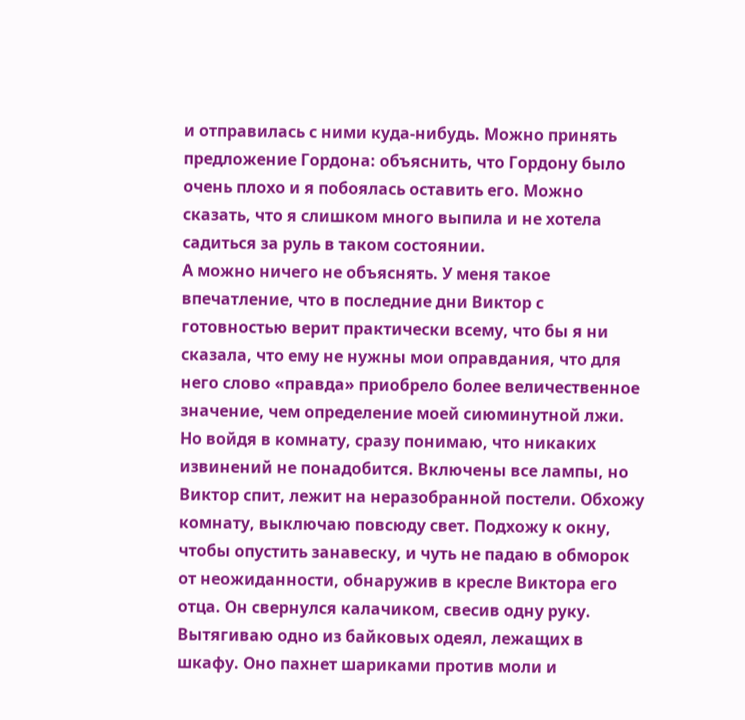и отправилась с ними куда-нибудь. Можно принять предложение Гордона: объяснить, что Гордону было очень плохо и я побоялась оставить его. Можно сказать, что я слишком много выпила и не хотела садиться за руль в таком состоянии.
А можно ничего не объяснять. У меня такое впечатление, что в последние дни Виктор с готовностью верит практически всему, что бы я ни сказала, что ему не нужны мои оправдания, что для него слово «правда» приобрело более величественное значение, чем определение моей сиюминутной лжи.
Но войдя в комнату, сразу понимаю, что никаких извинений не понадобится. Включены все лампы, но Виктор спит, лежит на неразобранной постели. Обхожу комнату, выключаю повсюду свет. Подхожу к окну, чтобы опустить занавеску, и чуть не падаю в обморок от неожиданности, обнаружив в кресле Виктора его отца. Он свернулся калачиком, свесив одну руку. Вытягиваю одно из байковых одеял, лежащих в шкафу. Оно пахнет шариками против моли и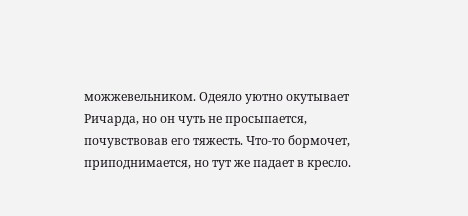можжевельником. Одеяло уютно окутывает Ричарда, но он чуть не просыпается, почувствовав его тяжесть. Что-то бормочет, приподнимается, но тут же падает в кресло.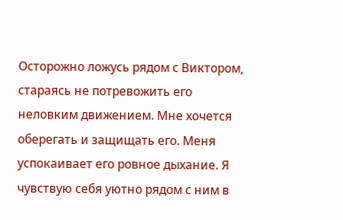Осторожно ложусь рядом с Виктором, стараясь не потревожить его неловким движением. Мне хочется оберегать и защищать его. Меня успокаивает его ровное дыхание. Я чувствую себя уютно рядом с ним в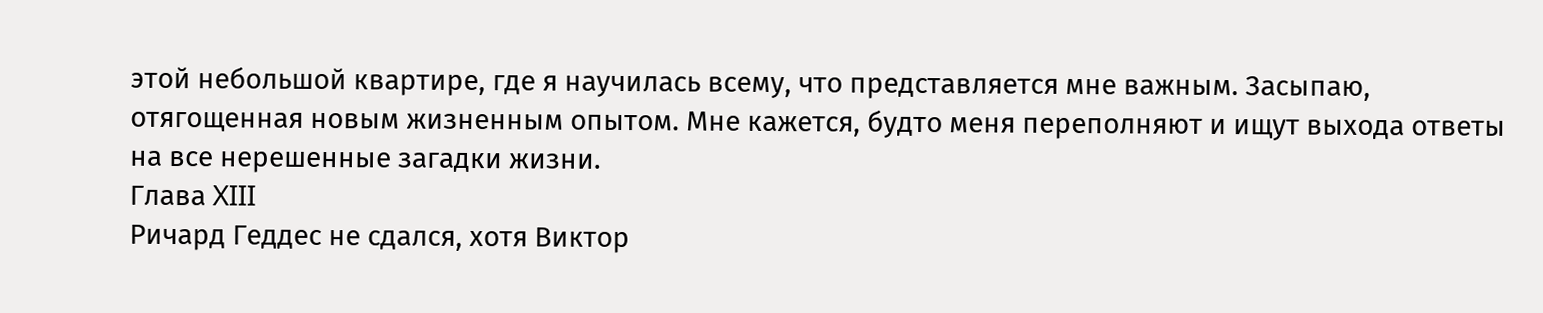этой небольшой квартире, где я научилась всему, что представляется мне важным. Засыпаю, отягощенная новым жизненным опытом. Мне кажется, будто меня переполняют и ищут выхода ответы на все нерешенные загадки жизни.
Глава XIII
Ричард Геддес не сдался, хотя Виктор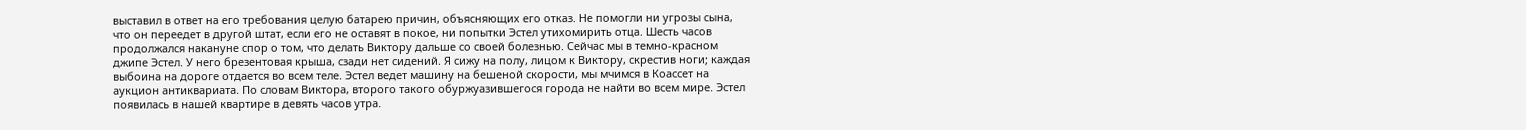выставил в ответ на его требования целую батарею причин, объясняющих его отказ. Не помогли ни угрозы сына, что он переедет в другой штат, если его не оставят в покое, ни попытки Эстел утихомирить отца. Шесть часов продолжался накануне спор о том, что делать Виктору дальше со своей болезнью. Сейчас мы в темно-красном джипе Эстел. У него брезентовая крыша, сзади нет сидений. Я сижу на полу, лицом к Виктору, скрестив ноги; каждая выбоина на дороге отдается во всем теле. Эстел ведет машину на бешеной скорости, мы мчимся в Коассет на аукцион антиквариата. По словам Виктора, второго такого обуржуазившегося города не найти во всем мире. Эстел появилась в нашей квартире в девять часов утра.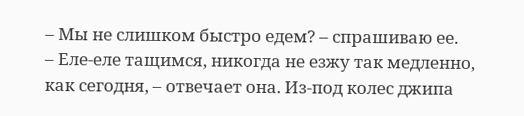– Мы не слишком быстро едем? – спрашиваю ее.
– Еле-еле тащимся, никогда не езжу так медленно, как сегодня, – отвечает она. Из-под колес джипа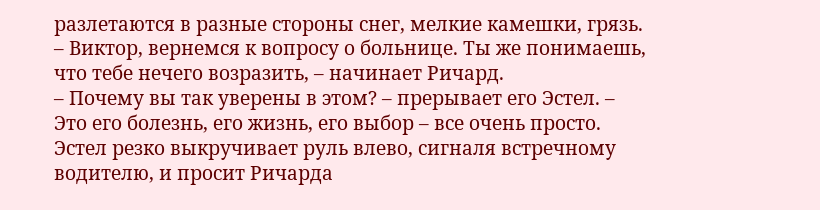разлетаются в разные стороны снег, мелкие камешки, грязь.
– Виктор, вернемся к вопросу о больнице. Ты же понимаешь, что тебе нечего возразить, – начинает Ричард.
– Почему вы так уверены в этом? – прерывает его Эстел. – Это его болезнь, его жизнь, его выбор – все очень просто.
Эстел резко выкручивает руль влево, сигналя встречному водителю, и просит Ричарда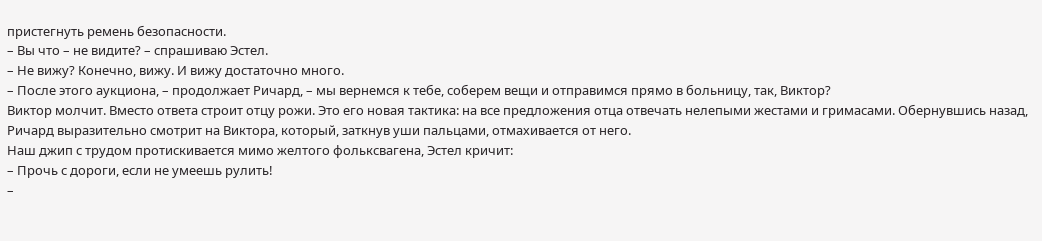пристегнуть ремень безопасности.
– Вы что – не видите? – спрашиваю Эстел.
– Не вижу? Конечно, вижу. И вижу достаточно много.
– После этого аукциона, – продолжает Ричард, – мы вернемся к тебе, соберем вещи и отправимся прямо в больницу, так, Виктор?
Виктор молчит. Вместо ответа строит отцу рожи. Это его новая тактика: на все предложения отца отвечать нелепыми жестами и гримасами. Обернувшись назад, Ричард выразительно смотрит на Виктора, который, заткнув уши пальцами, отмахивается от него.
Наш джип с трудом протискивается мимо желтого фольксвагена, Эстел кричит:
– Прочь с дороги, если не умеешь рулить!
–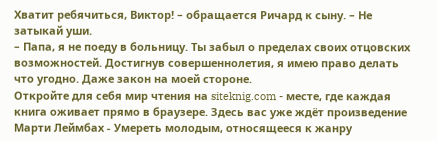Хватит ребячиться, Виктор! – обращается Ричард к сыну. – Не затыкай уши.
– Папа, я не поеду в больницу. Ты забыл о пределах своих отцовских возможностей. Достигнув совершеннолетия, я имею право делать что угодно. Даже закон на моей стороне.
Откройте для себя мир чтения на siteknig.com - месте, где каждая книга оживает прямо в браузере. Здесь вас уже ждёт произведение Марти Леймбах - Умереть молодым, относящееся к жанру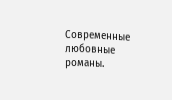Современные любовные романы.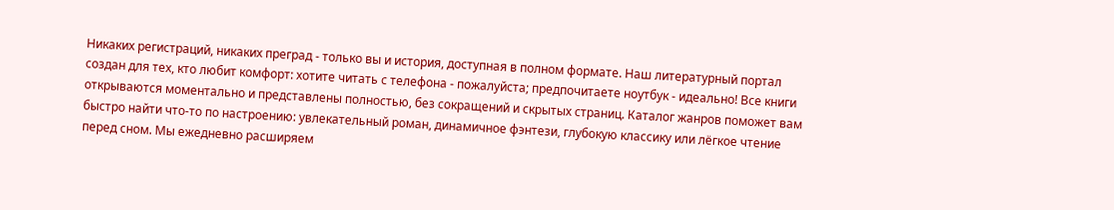Никаких регистраций, никаких преград - только вы и история, доступная в полном формате. Наш литературный портал создан для тех, кто любит комфорт: хотите читать с телефона - пожалуйста; предпочитаете ноутбук - идеально! Все книги открываются моментально и представлены полностью, без сокращений и скрытых страниц. Каталог жанров поможет вам быстро найти что-то по настроению: увлекательный роман, динамичное фэнтези, глубокую классику или лёгкое чтение перед сном. Мы ежедневно расширяем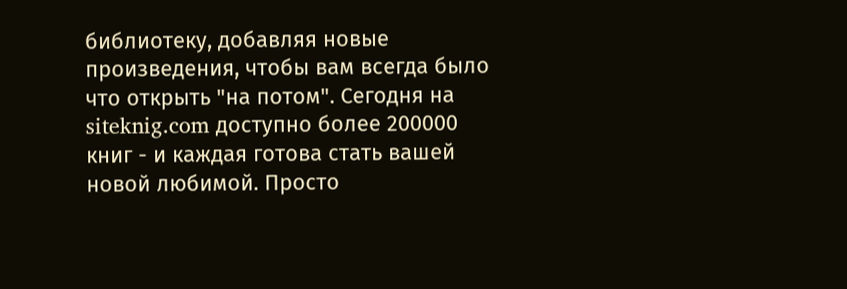библиотеку, добавляя новые произведения, чтобы вам всегда было что открыть "на потом". Сегодня на siteknig.com доступно более 200000 книг - и каждая готова стать вашей новой любимой. Просто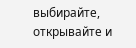выбирайте, открывайте и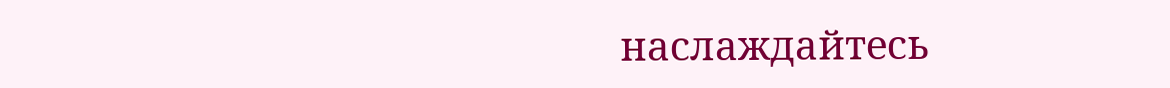наслаждайтесь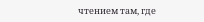чтением там, где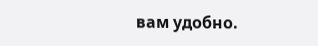вам удобно.